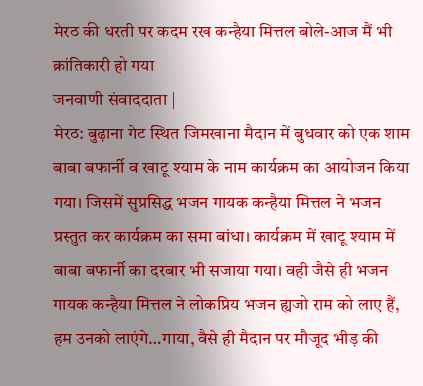मेरठ की धरती पर कदम रख कन्हैया मित्तल बोले-आज मैं भी क्रांतिकारी हो गया
जनवाणी संवाददाता |
मेरठ: बुढ़ाना गेट स्थित जिमखाना मैदान में बुधवार को एक शाम बाबा बफार्नी व खाटू श्याम के नाम कार्यक्रम का आयोजन किया गया। जिसमें सुप्रसिद्ध भजन गायक कन्हैया मित्तल ने भजन प्रस्तुत कर कार्यक्रम का समा बांधा। कार्यक्रम में खाटू श्याम में बाबा बफार्नी का दरबार भी सजाया गया। वही जैसे ही भजन गायक कन्हैया मित्तल ने लोकप्रिय भजन ह्यजो राम को लाए हैं,
हम उनको लाएंगे…गाया, वैसे ही मैदान पर मौजूद भीड़ की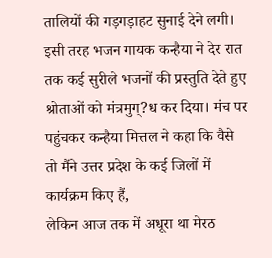तालियों की गड़गड़ाहट सुनाई देने लगी। इसी तरह भजन गायक कन्हैया ने देर रात तक कई सुरीले भजनों की प्रस्तुति देते हुए श्रोताओं को मंत्रमुग्?ध कर दिया। मंच पर पहुंचकर कन्हैया मित्तल ने कहा कि वैसे तो मैंने उत्तर प्रदेश के कई जिलों में कार्यक्रम किए हैं,
लेकिन आज तक में अधूरा था मेरठ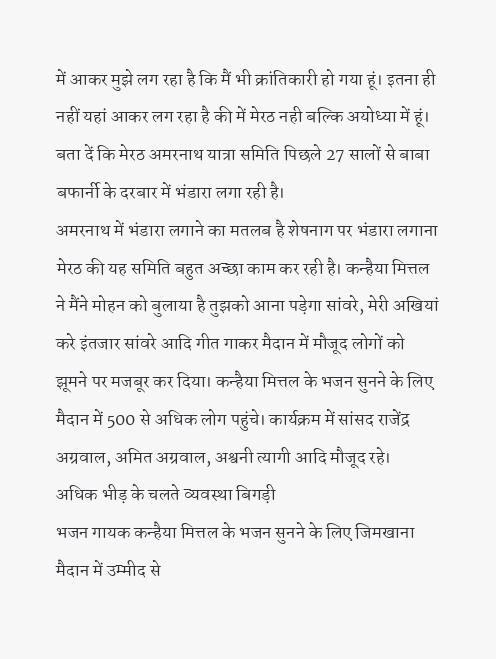में आकर मुझे लग रहा है कि मैं भी क्रांतिकारी हो गया हूं। इतना ही नहीं यहां आकर लग रहा है की में मेरठ नही बल्कि अयोध्या में हूं। बता दें कि मेरठ अमरनाथ यात्रा समिति पिछले 27 सालों से बाबा बफार्नी के दरबार में भंडारा लगा रही है।
अमरनाथ में भंडारा लगाने का मतलब है शेषनाग पर भंडारा लगाना मेरठ की यह समिति बहुत अच्छा काम कर रही है। कन्हैया मित्तल ने मैंने मोहन को बुलाया है तुझको आना पड़ेगा सांवरे, मेरी अखियां करे इंतजार सांवरे आदि गीत गाकर मैदान में मौजूद लोगों को झूमने पर मजबूर कर दिया। कन्हैया मित्तल के भजन सुनने के लिए मैदान में 500 से अधिक लोग पहुंचे। कार्यक्रम में सांसद राजेंद्र अग्रवाल, अमित अग्रवाल, अश्वनी त्यागी आदि मौजूद रहे।
अधिक भीड़ के चलते व्यवस्था बिगड़ी
भजन गायक कन्हैया मित्तल के भजन सुनने के लिए जिमखाना मैदान में उम्मीद से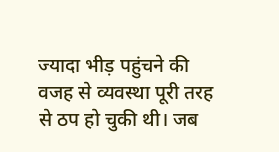ज्यादा भीड़ पहुंचने की वजह से व्यवस्था पूरी तरह से ठप हो चुकी थी। जब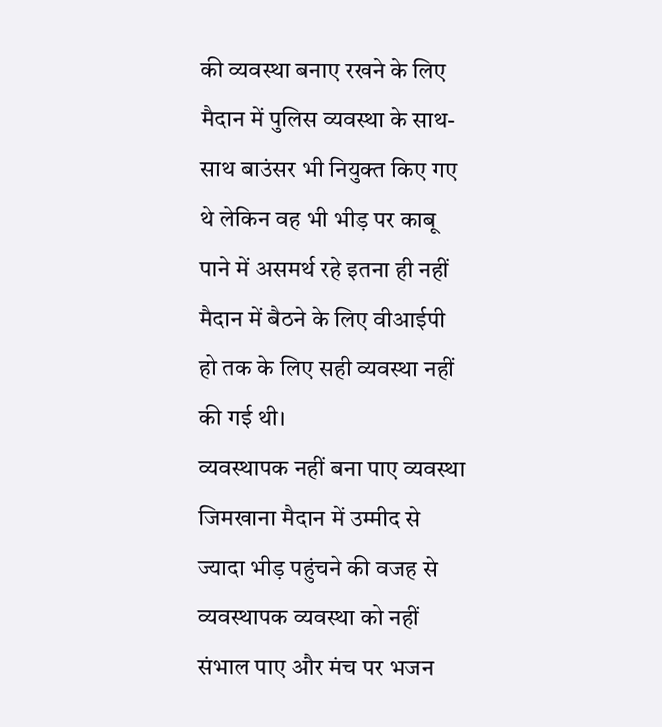की व्यवस्था बनाए रखने के लिए मैदान में पुलिस व्यवस्था के साथ-साथ बाउंसर भी नियुक्त किए गए थे लेकिन वह भी भीड़ पर काबू पाने में असमर्थ रहे इतना ही नहीं मैदान में बैठने के लिए वीआईपी हो तक के लिए सही व्यवस्था नहीं की गई थी।
व्यवस्थापक नहीं बना पाए व्यवस्था
जिमखाना मैदान में उम्मीद से ज्यादा भीड़ पहुंचने की वजह से व्यवस्थापक व्यवस्था को नहीं संभाल पाए और मंच पर भजन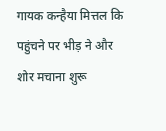गायक कन्हैया मित्तल कि पहुंचने पर भीड़ ने और शोर मचाना शुरू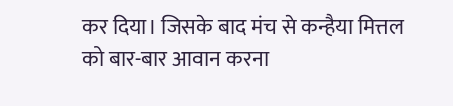कर दिया। जिसके बाद मंच से कन्हैया मित्तल को बार-बार आवान करना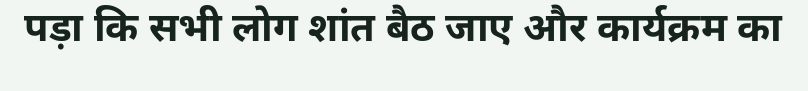पड़ा कि सभी लोग शांत बैठ जाए और कार्यक्रम का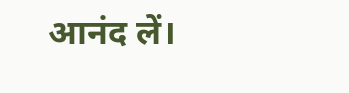आनंद लें।